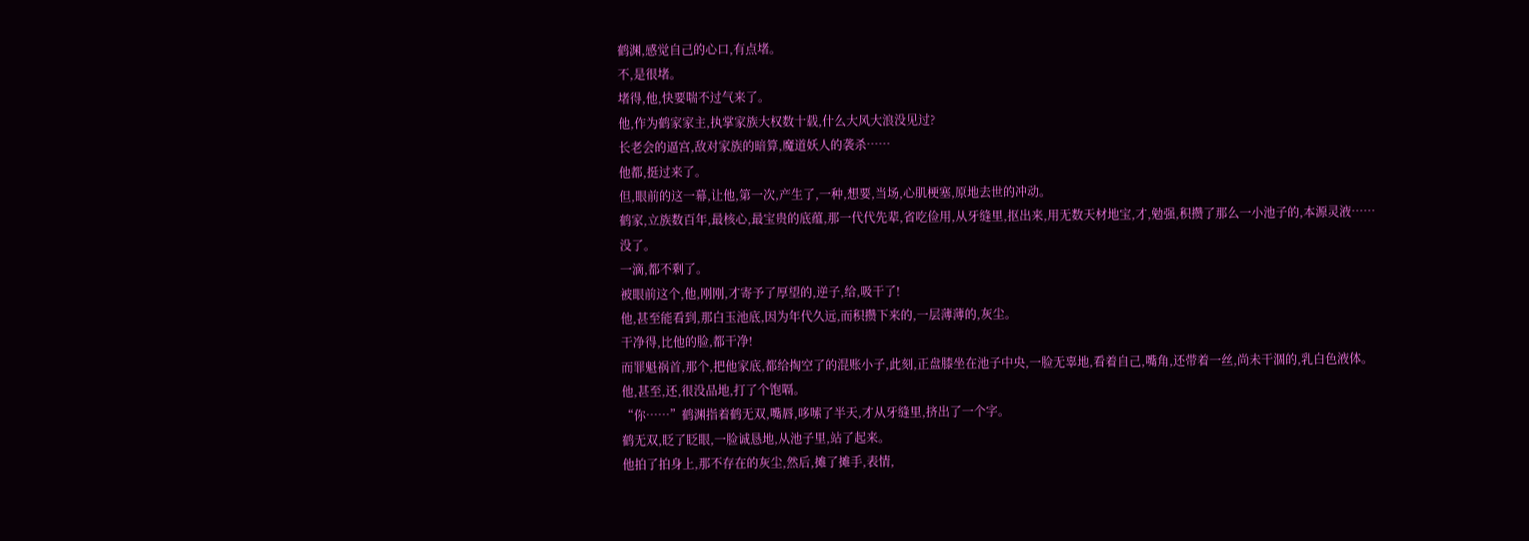鹤渊,感觉自己的心口,有点堵。
不,是很堵。
堵得,他,快要喘不过气来了。
他,作为鹤家家主,执掌家族大权数十载,什么大风大浪没见过?
长老会的逼宫,敌对家族的暗算,魔道妖人的袭杀……
他都,挺过来了。
但,眼前的这一幕,让他,第一次,产生了,一种,想要,当场,心肌梗塞,原地去世的冲动。
鹤家,立族数百年,最核心,最宝贵的底蕴,那一代代先辈,省吃俭用,从牙缝里,抠出来,用无数天材地宝,才,勉强,积攒了那么一小池子的,本源灵液……
没了。
一滴,都不剩了。
被眼前这个,他,刚刚,才寄予了厚望的,逆子,给,吸干了!
他,甚至能看到,那白玉池底,因为年代久远,而积攒下来的,一层薄薄的,灰尘。
干净得,比他的脸,都干净!
而罪魁祸首,那个,把他家底,都给掏空了的混账小子,此刻,正盘膝坐在池子中央,一脸无辜地,看着自己,嘴角,还带着一丝,尚未干涸的,乳白色液体。
他,甚至,还,很没品地,打了个饱嗝。
“你……”鹤渊指着鹤无双,嘴唇,哆嗦了半天,才从牙缝里,挤出了一个字。
鹤无双,眨了眨眼,一脸诚恳地,从池子里,站了起来。
他拍了拍身上,那不存在的灰尘,然后,摊了摊手,表情,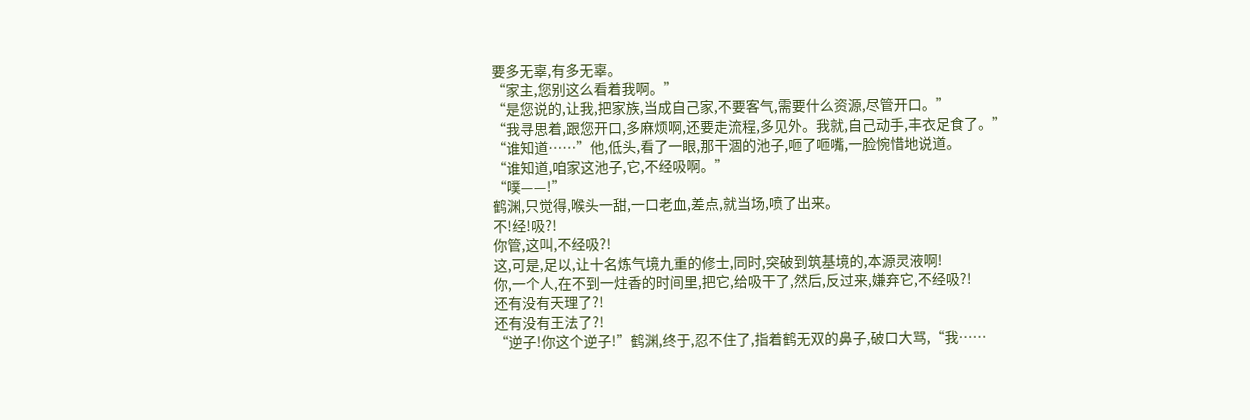要多无辜,有多无辜。
“家主,您别这么看着我啊。”
“是您说的,让我,把家族,当成自己家,不要客气,需要什么资源,尽管开口。”
“我寻思着,跟您开口,多麻烦啊,还要走流程,多见外。我就,自己动手,丰衣足食了。”
“谁知道……”他,低头,看了一眼,那干涸的池子,咂了咂嘴,一脸惋惜地说道。
“谁知道,咱家这池子,它,不经吸啊。”
“噗——!”
鹤渊,只觉得,喉头一甜,一口老血,差点,就当场,喷了出来。
不!经!吸?!
你管,这叫,不经吸?!
这,可是,足以,让十名炼气境九重的修士,同时,突破到筑基境的,本源灵液啊!
你,一个人,在不到一炷香的时间里,把它,给吸干了,然后,反过来,嫌弃它,不经吸?!
还有没有天理了?!
还有没有王法了?!
“逆子!你这个逆子!”鹤渊,终于,忍不住了,指着鹤无双的鼻子,破口大骂,“我……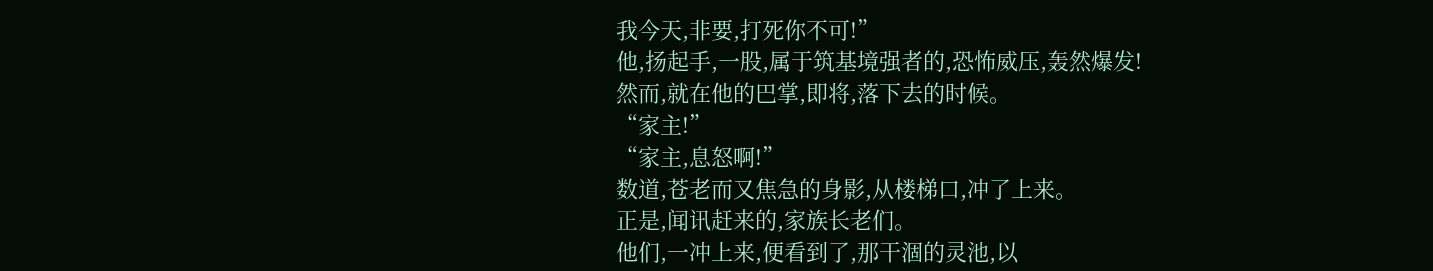我今天,非要,打死你不可!”
他,扬起手,一股,属于筑基境强者的,恐怖威压,轰然爆发!
然而,就在他的巴掌,即将,落下去的时候。
“家主!”
“家主,息怒啊!”
数道,苍老而又焦急的身影,从楼梯口,冲了上来。
正是,闻讯赶来的,家族长老们。
他们,一冲上来,便看到了,那干涸的灵池,以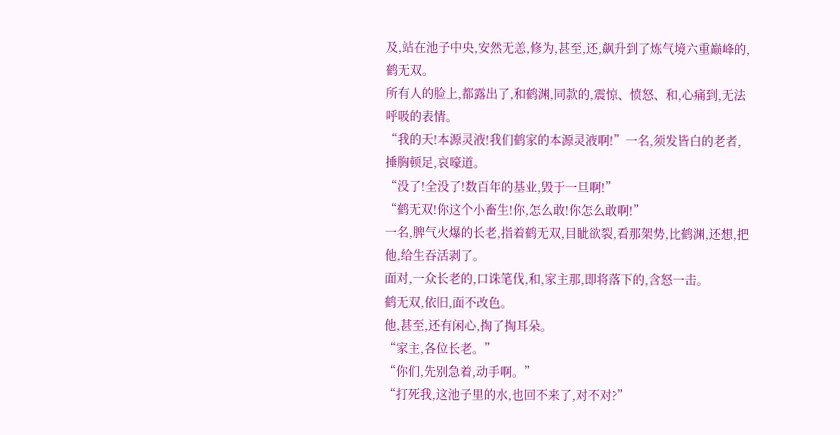及,站在池子中央,安然无恙,修为,甚至,还,飙升到了炼气境六重巅峰的,鹤无双。
所有人的脸上,都露出了,和鹤渊,同款的,震惊、愤怒、和,心痛到,无法呼吸的表情。
“我的天!本源灵液!我们鹤家的本源灵液啊!”一名,须发皆白的老者,捶胸顿足,哀嚎道。
“没了!全没了!数百年的基业,毁于一旦啊!”
“鹤无双!你这个小畜生!你,怎么敢!你怎么敢啊!”
一名,脾气火爆的长老,指着鹤无双,目眦欲裂,看那架势,比鹤渊,还想,把他,给生吞活剥了。
面对,一众长老的,口诛笔伐,和,家主那,即将落下的,含怒一击。
鹤无双,依旧,面不改色。
他,甚至,还有闲心,掏了掏耳朵。
“家主,各位长老。”
“你们,先别急着,动手啊。”
“打死我,这池子里的水,也回不来了,对不对?”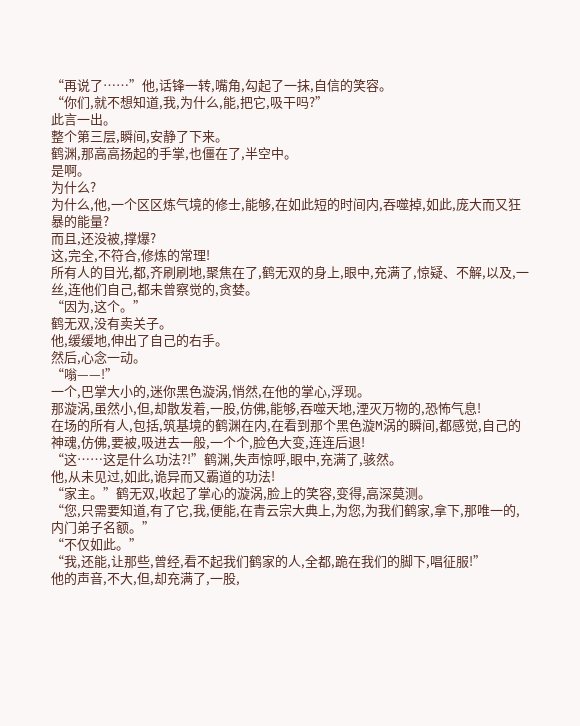“再说了……”他,话锋一转,嘴角,勾起了一抹,自信的笑容。
“你们,就不想知道,我,为什么,能,把它,吸干吗?”
此言一出。
整个第三层,瞬间,安静了下来。
鹤渊,那高高扬起的手掌,也僵在了,半空中。
是啊。
为什么?
为什么,他,一个区区炼气境的修士,能够,在如此短的时间内,吞噬掉,如此,庞大而又狂暴的能量?
而且,还没被,撑爆?
这,完全,不符合,修炼的常理!
所有人的目光,都,齐刷刷地,聚焦在了,鹤无双的身上,眼中,充满了,惊疑、不解,以及,一丝,连他们自己,都未曾察觉的,贪婪。
“因为,这个。”
鹤无双,没有卖关子。
他,缓缓地,伸出了自己的右手。
然后,心念一动。
“嗡——!”
一个,巴掌大小的,迷你黑色漩涡,悄然,在他的掌心,浮现。
那漩涡,虽然小,但,却散发着,一股,仿佛,能够,吞噬天地,湮灭万物的,恐怖气息!
在场的所有人,包括,筑基境的鹤渊在内,在看到那个黑色漩M涡的瞬间,都感觉,自己的神魂,仿佛,要被,吸进去一般,一个个,脸色大变,连连后退!
“这……这是什么功法?!”鹤渊,失声惊呼,眼中,充满了,骇然。
他,从未见过,如此,诡异而又霸道的功法!
“家主。”鹤无双,收起了掌心的漩涡,脸上的笑容,变得,高深莫测。
“您,只需要知道,有了它,我,便能,在青云宗大典上,为您,为我们鹤家,拿下,那唯一的,内门弟子名额。”
“不仅如此。”
“我,还能,让那些,曾经,看不起我们鹤家的人,全都,跪在我们的脚下,唱征服!”
他的声音,不大,但,却充满了,一股,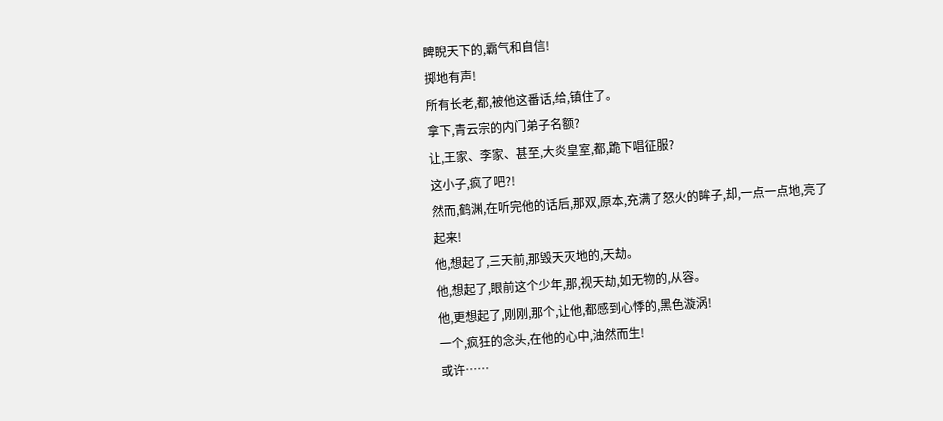睥睨天下的,霸气和自信!
掷地有声!
所有长老,都,被他这番话,给,镇住了。
拿下,青云宗的内门弟子名额?
让,王家、李家、甚至,大炎皇室,都,跪下唱征服?
这小子,疯了吧?!
然而,鹤渊,在听完他的话后,那双,原本,充满了怒火的眸子,却,一点一点地,亮了起来!
他,想起了,三天前,那毁天灭地的,天劫。
他,想起了,眼前这个少年,那,视天劫,如无物的,从容。
他,更想起了,刚刚,那个,让他,都感到心悸的,黑色漩涡!
一个,疯狂的念头,在他的心中,油然而生!
或许……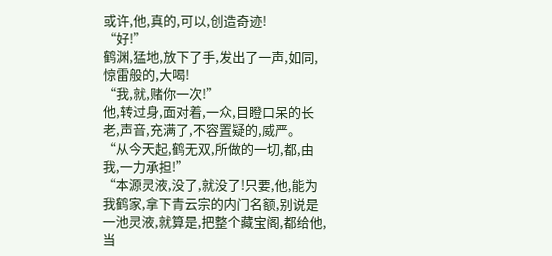或许,他,真的,可以,创造奇迹!
“好!”
鹤渊,猛地,放下了手,发出了一声,如同,惊雷般的,大喝!
“我,就,赌你一次!”
他,转过身,面对着,一众,目瞪口呆的长老,声音,充满了,不容置疑的,威严。
“从今天起,鹤无双,所做的一切,都,由我,一力承担!”
“本源灵液,没了,就没了!只要,他,能为我鹤家,拿下青云宗的内门名额,别说是一池灵液,就算是,把整个藏宝阁,都给他,当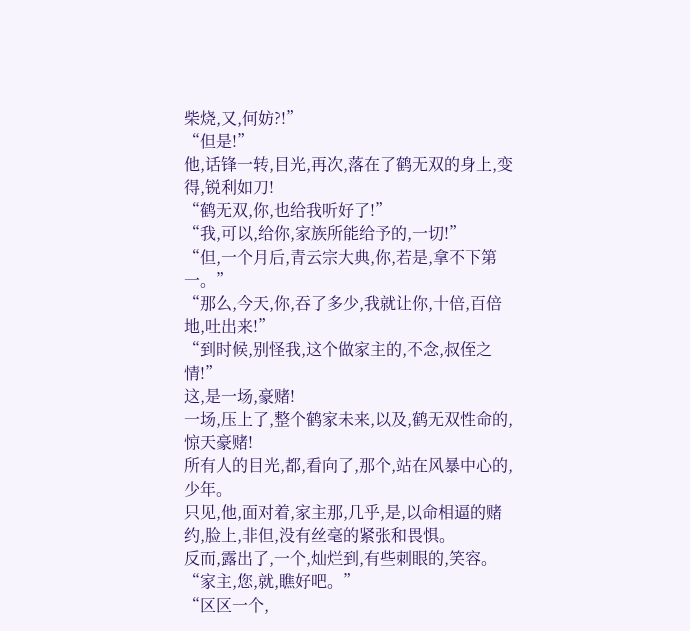柴烧,又,何妨?!”
“但是!”
他,话锋一转,目光,再次,落在了鹤无双的身上,变得,锐利如刀!
“鹤无双,你,也给我听好了!”
“我,可以,给你,家族所能给予的,一切!”
“但,一个月后,青云宗大典,你,若是,拿不下第一。”
“那么,今天,你,吞了多少,我就让你,十倍,百倍地,吐出来!”
“到时候,别怪我,这个做家主的,不念,叔侄之情!”
这,是一场,豪赌!
一场,压上了,整个鹤家未来,以及,鹤无双性命的,惊天豪赌!
所有人的目光,都,看向了,那个,站在风暴中心的,少年。
只见,他,面对着,家主那,几乎,是,以命相逼的赌约,脸上,非但,没有丝毫的紧张和畏惧。
反而,露出了,一个,灿烂到,有些刺眼的,笑容。
“家主,您,就,瞧好吧。”
“区区一个,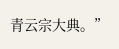青云宗大典。”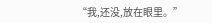“我,还没,放在眼里。”